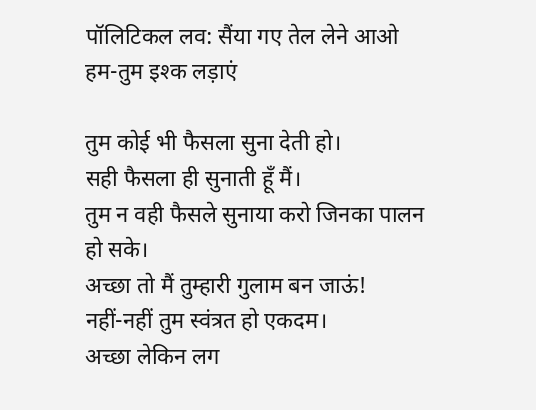पॉलिटिकल लव: सैंया गए तेल लेने आओ हम-तुम इश्क लड़ाएं

तुम कोई भी फैसला सुना देती हो।
सही फैसला ही सुनाती हूँ मैं।
तुम न वही फैसले सुनाया करो जिनका पालन हो सके।
अच्छा तो मैं तुम्हारी गुलाम बन जाऊं!
नहीं-नहीं तुम स्वंत्रत हो एकदम।
अच्छा लेकिन लग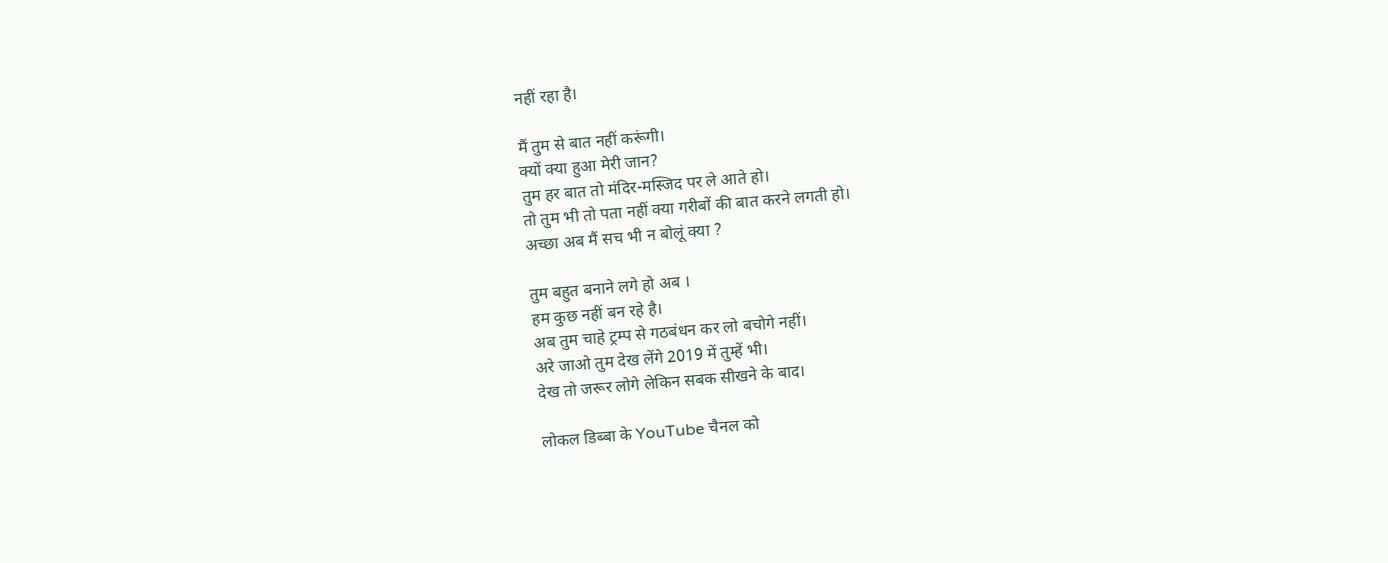नहीं रहा है।

मैं तुम से बात नहीं करूंगी।
क्यों क्या हुआ मेरी जान?
तुम हर बात तो मंदिर-मस्जिद पर ले आते हो।
तो तुम भी तो पता नहीं क्या गरीबों की बात करने लगती हो।
अच्छा अब मैं सच भी न बोलूं क्या ?

तुम बहुत बनाने लगे हो अब ।
हम कुछ नहीं बन रहे है।
अब तुम चाहे ट्रम्प से गठबंधन कर लो बचोगे नहीं।
अरे जाओ तुम देख लेंगे 2019 में तुम्हें भी।
देख तो जरूर लोगे लेकिन सबक सीखने के बाद।

लोकल डिब्बा के YouTube चैनल को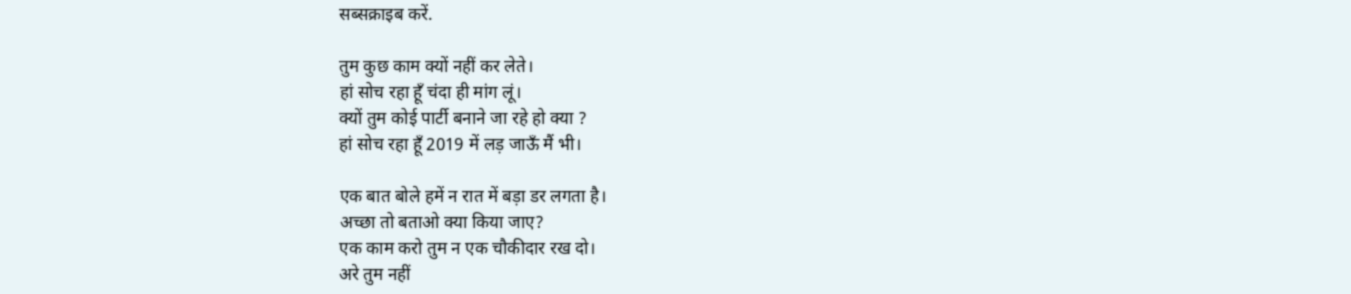सब्सक्राइब करें.

तुम कुछ काम क्यों नहीं कर लेते।
हां सोच रहा हूँ चंदा ही मांग लूं।
क्यों तुम कोई पार्टी बनाने जा रहे हो क्या ?
हां सोच रहा हूँ 2019 में लड़ जाऊँ मैं भी।

एक बात बोले हमें न रात में बड़ा डर लगता है।
अच्छा तो बताओ क्या किया जाए?
एक काम करो तुम न एक चौकीदार रख दो।
अरे तुम नहीं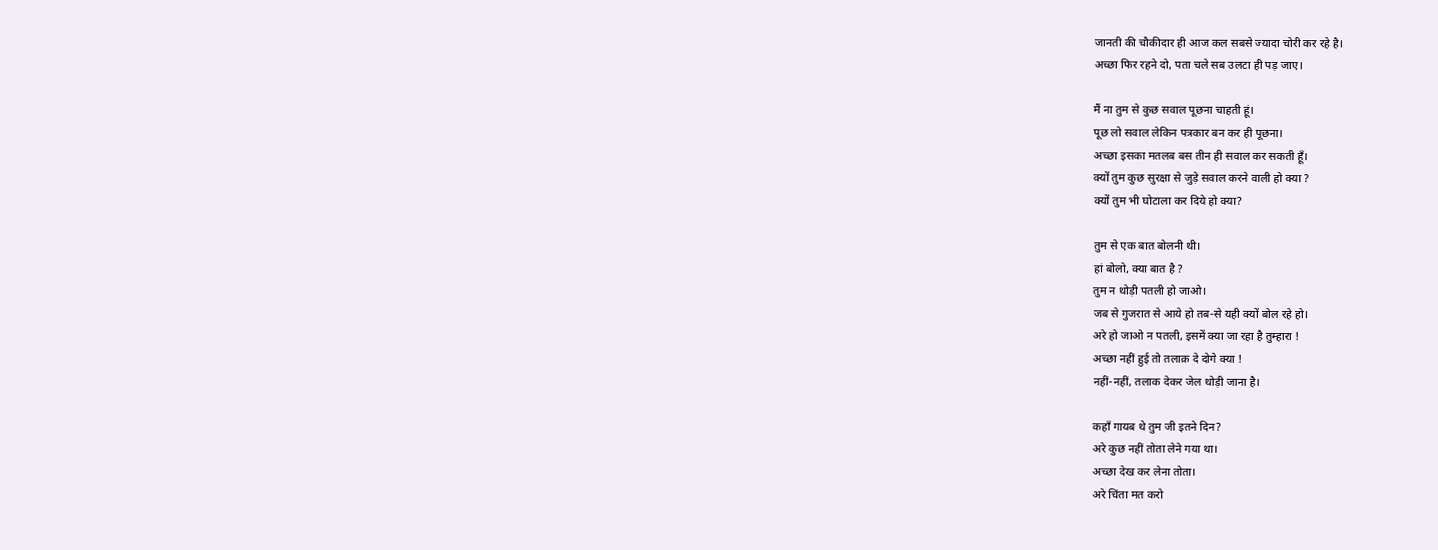जानती की चौकीदार ही आज कल सबसे ज्यादा चोरी कर रहे है।
अच्छा फिर रहने दो, पता चले सब उलटा ही पड़ जाए।

मैं ना तुम से कुछ सवाल पूछना चाहती हूं।
पूछ लो सवाल लेकिन पत्रकार बन कर ही पूछना।
अच्छा इसका मतलब बस तीन ही सवाल कर सकती हूँ।
क्यों तुम कुछ सुरक्षा से जुड़े सवाल करने वाली हो क्या ?
क्यों तुम भी घोटाला कर दिये हो क्या?

तुम से एक बात बोलनी थी।
हां बोलो, क्या बात है ?
तुम न थोड़ी पतली हो जाओ।
जब से गुजरात से आये हो तब-से यही क्यों बोल रहे हो।
अरे हो जाओ न पतली, इसमें क्या जा रहा है तुम्हारा !
अच्छा नहीं हुई तो तलाक़ दे दोगे क्या !
नहीं-नहीं, तलाक देकर जेल थोड़ी जाना है।

कहाँ गायब थे तुम जी इतने दिन?
अरे कुछ नहीं तोता लेने गया था।
अच्छा देख कर लेना तोता।
अरे चिंता मत करो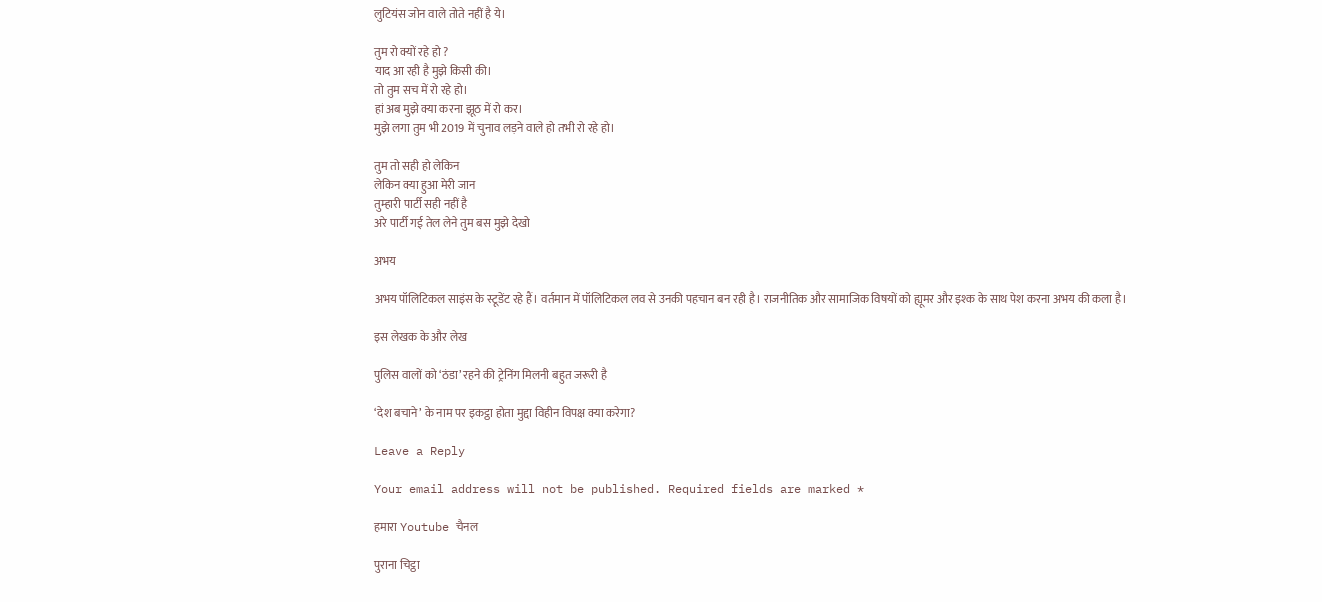लुटियंस जोन वाले तोते नहीं है ये।

तुम रो क्यों रहे हो ?
याद आ रही है मुझे किसी की।
तो तुम सच में रो रहे हो।
हां अब मुझे क्या करना झूठ में रो कर।
मुझे लगा तुम भी 2019 में चुनाव लड़ने वाले हो तभी रो रहे हो।

तुम तो सही हो लेकिन
लेकिन क्या हुआ मेरी जान
तुम्हारी पार्टी सही नहीं है
अरे पार्टी गई तेल लेने तुम बस मुझे देखो

अभय

अभय पॉलिटिकल साइंस के स्टूडेंट रहे हैं। वर्तमान में पॉलिटिकल लव से उनकी पहचान बन रही है। राजनीतिक और सामाजिक विषयों को ह्यूमर और इश्क के साथ पेश करना अभय की कला है।

इस लेखक के और लेख

पुलिस वालों को ‘ठंडा’ रहने की ट्रेनिंग मिलनी बहुत जरूरी है

‘देश बचाने’ के नाम पर इकट्ठा होता मुद्दा विहीन विपक्ष क्या करेगा?

Leave a Reply

Your email address will not be published. Required fields are marked *

हमारा Youtube चैनल

पुराना चिट्ठा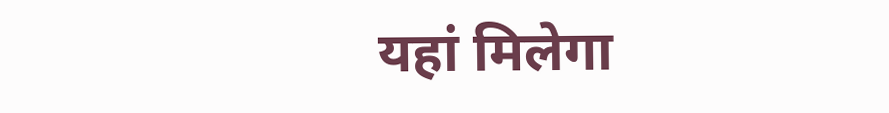यहां मिलेगा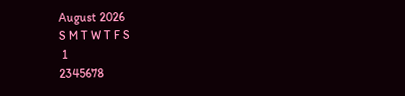August 2026
S M T W T F S
 1
2345678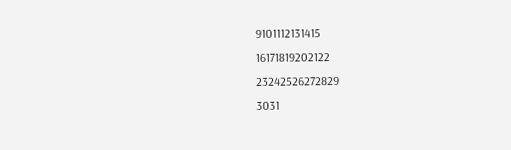9101112131415
16171819202122
23242526272829
3031